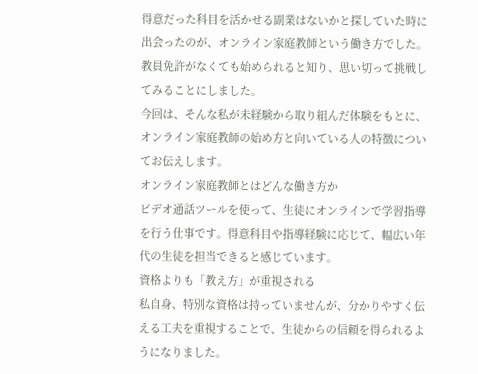得意だった科目を活かせる副業はないかと探していた時に出会ったのが、オンライン家庭教師という働き方でした。教員免許がなくても始められると知り、思い切って挑戦してみることにしました。
今回は、そんな私が未経験から取り組んだ体験をもとに、オンライン家庭教師の始め方と向いている人の特徴についてお伝えします。
オンライン家庭教師とはどんな働き方か
ビデオ通話ツールを使って、生徒にオンラインで学習指導を行う仕事です。得意科目や指導経験に応じて、幅広い年代の生徒を担当できると感じています。
資格よりも「教え方」が重視される
私自身、特別な資格は持っていませんが、分かりやすく伝える工夫を重視することで、生徒からの信頼を得られるようになりました。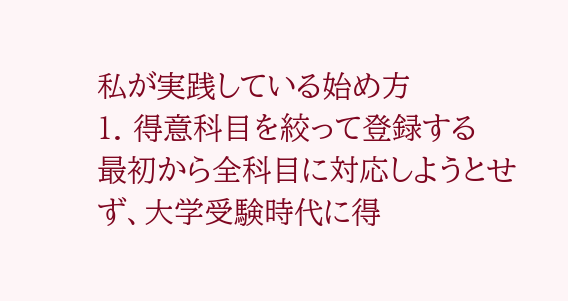私が実践している始め方
1. 得意科目を絞って登録する
最初から全科目に対応しようとせず、大学受験時代に得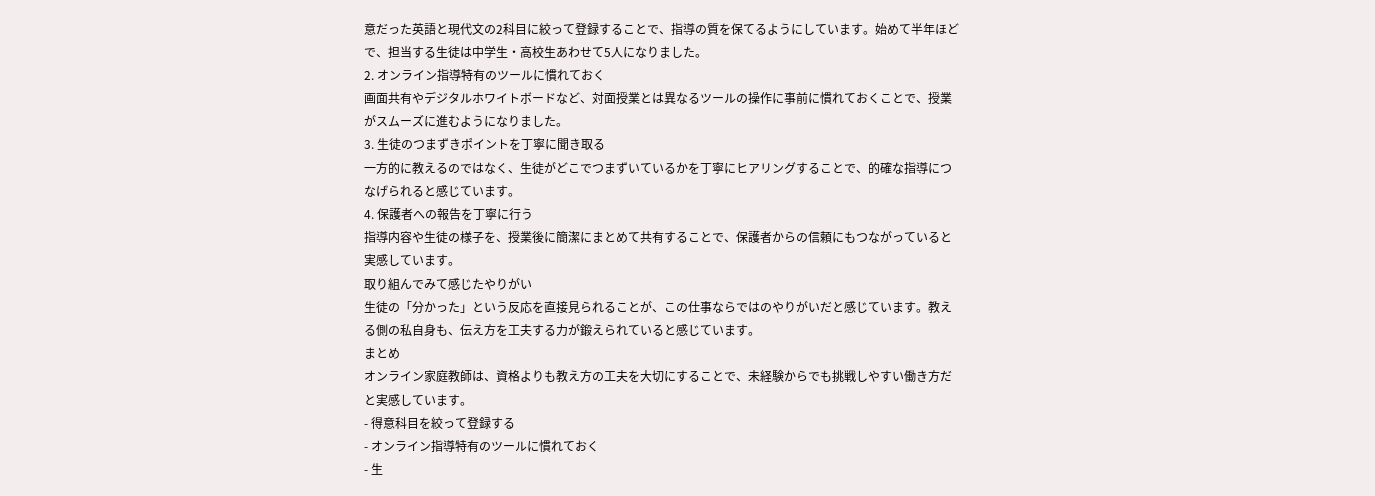意だった英語と現代文の2科目に絞って登録することで、指導の質を保てるようにしています。始めて半年ほどで、担当する生徒は中学生・高校生あわせて5人になりました。
2. オンライン指導特有のツールに慣れておく
画面共有やデジタルホワイトボードなど、対面授業とは異なるツールの操作に事前に慣れておくことで、授業がスムーズに進むようになりました。
3. 生徒のつまずきポイントを丁寧に聞き取る
一方的に教えるのではなく、生徒がどこでつまずいているかを丁寧にヒアリングすることで、的確な指導につなげられると感じています。
4. 保護者への報告を丁寧に行う
指導内容や生徒の様子を、授業後に簡潔にまとめて共有することで、保護者からの信頼にもつながっていると実感しています。
取り組んでみて感じたやりがい
生徒の「分かった」という反応を直接見られることが、この仕事ならではのやりがいだと感じています。教える側の私自身も、伝え方を工夫する力が鍛えられていると感じています。
まとめ
オンライン家庭教師は、資格よりも教え方の工夫を大切にすることで、未経験からでも挑戦しやすい働き方だと実感しています。
- 得意科目を絞って登録する
- オンライン指導特有のツールに慣れておく
- 生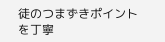徒のつまずきポイントを丁寧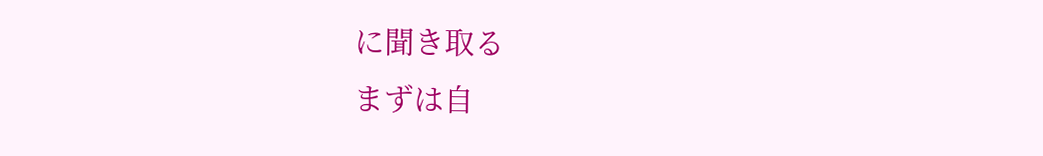に聞き取る
まずは自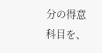分の得意科目を、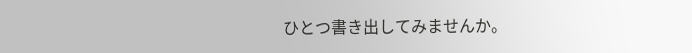ひとつ書き出してみませんか。